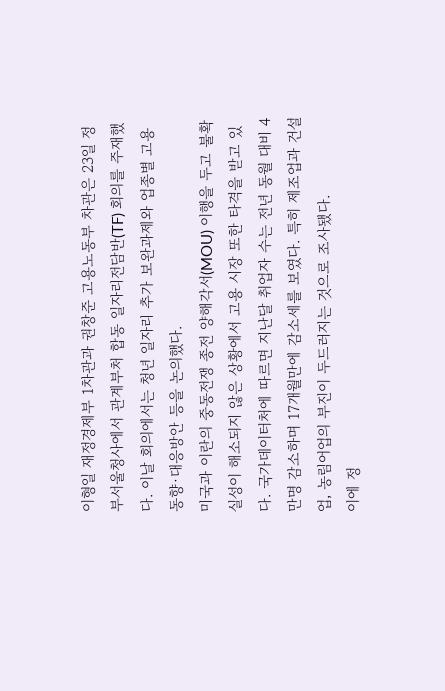이형일 재정경제부 1차관과 권창준 고용노동부 차관은 23일 정부서울청사에서 관계부처 합동 일자리전담반(TF) 회의를 주재했다. 이날 회의에서는 청년 일자리 추가 보완과제와 업종별 고용동향·대응방안 등을 논의했다.
미국과 이란의 중동전쟁 종전 양해각서(MOU) 이행을 두고 불확실성이 해소되지 않은 상황에서 고용 시장 또한 타격을 받고 있다. 국가데이터처에 따르면 지난달 취업자 수는 전년 동월 대비 4만명 감소하며 17개월만에 감소세를 보였다. 특히 제조업과 건설업, 농림어업의 부진이 두드러지는 것으로 조사됐다.
이에 정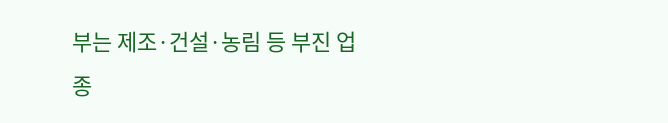부는 제조·건설·농림 등 부진 업종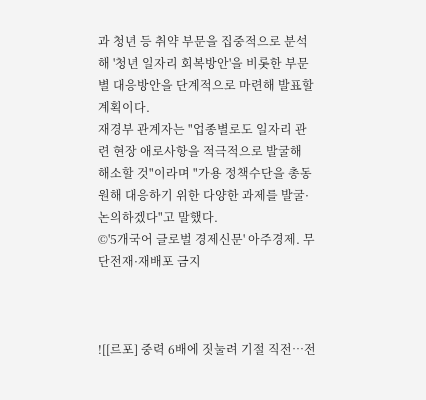과 청년 등 취약 부문을 집중적으로 분석해 '청년 일자리 회복방안'을 비롯한 부문별 대응방안을 단계적으로 마련해 발표할 계획이다.
재경부 관계자는 "업종별로도 일자리 관련 현장 애로사항을 적극적으로 발굴해 해소할 것"이라며 "가용 정책수단을 총동원해 대응하기 위한 다양한 과제를 발굴·논의하겠다"고 말했다.
©'5개국어 글로벌 경제신문' 아주경제. 무단전재·재배포 금지



![[르포] 중력 6배에 짓눌려 기절 직전…전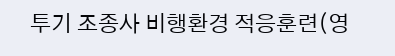투기 조종사 비행환경 적응훈련(영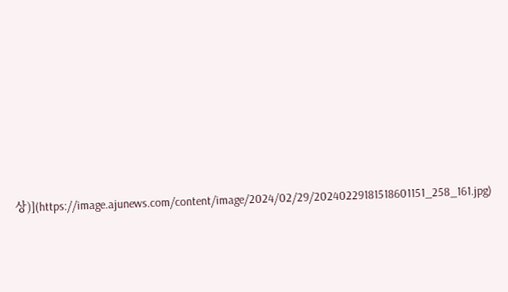상)](https://image.ajunews.com/content/image/2024/02/29/20240229181518601151_258_161.jpg)